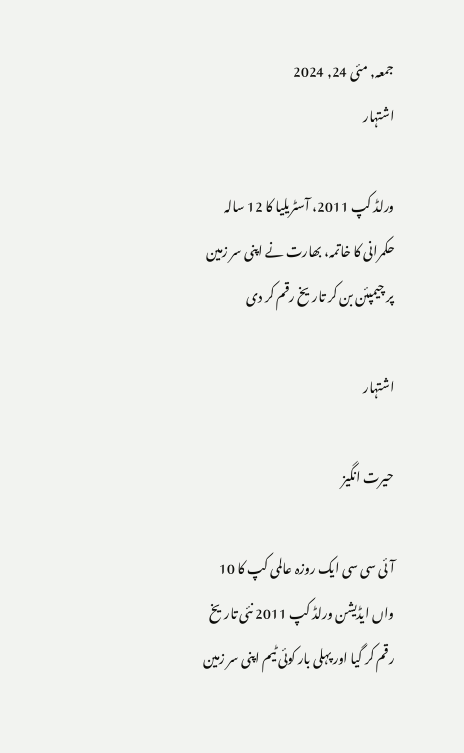جمعہ, مئی 24, 2024
اشتہار

ورلڈ کپ 2011، آسٹریلیا کا 12 سالہ حکمرانی کا خاتمہ، بھارت نے اپنی سر زمین پر چیمپئن بن کر تاریخ رقم کر دی

اشتہار

حیرت انگیز

آئی سی سی ایک روزہ عالمی کپ کا 10 واں ایڈیشن ورلڈ کپ 2011 نئی تاریخ رقم کر گیا اور پہلی بار کوئی ٹیم اپنی سر زمین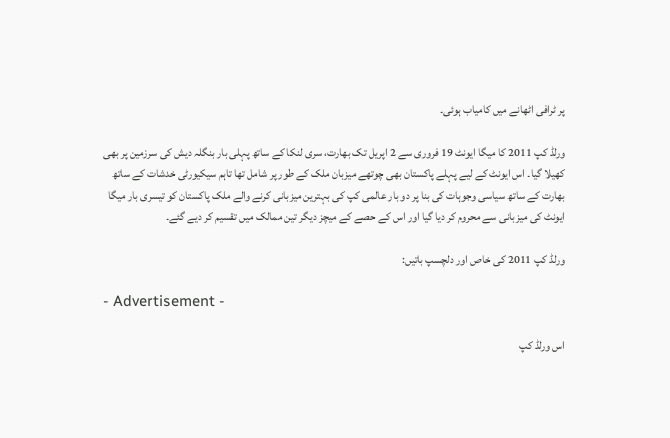پر ٹرافی اٹھانے میں کامیاب ہوئی۔

ورلڈ کپ 2011 کا میگا ایونٹ 19 فروری سے 2 اپریل تک بھارت، سری لنکا کے ساتھ پہلی بار بنگلہ دیش کی سرزمین پر بھی کھیلا گیا۔ اس ایونٹ کے لیے پہلے پاکستان بھی چوتھے میزبان ملک کے طور پر شامل تھا تاہم سیکیورٹی خدشات کے ساتھ بھارت کے ساتھ سیاسی وجوہات کی بنا پر دو بار عالمی کپ کی بہترین میزبانی کرنے والے ملک پاکستان کو تیسری بار میگا ایونٹ کی میزبانی سے محروم کر دیا گیا اور اس کے حصے کے میچز دیگر تین ممالک میں تقسیم کر دیے گئے۔

ورلڈ کپ 2011 کی خاص اور دلچسپ باتیں:

- Advertisement -

اس ورلڈ کپ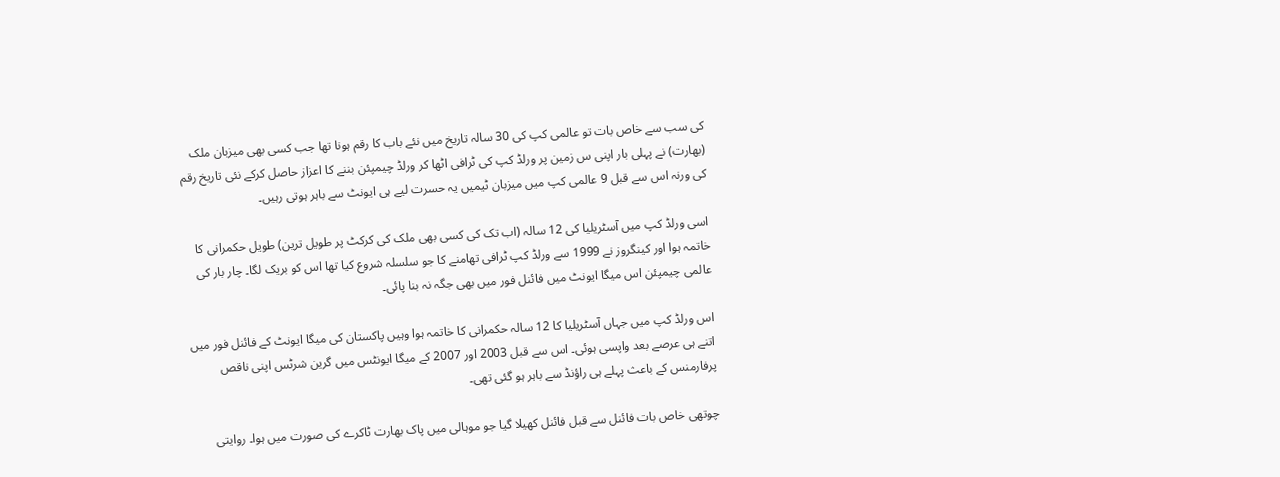کی سب سے خاص بات تو عالمی کپ کی 30 سالہ تاریخ میں نئے باب کا رقم ہونا تھا جب کسی بھی میزبان ملک (بھارت) نے پہلی بار اپنی س زمین پر ورلڈ کپ کی ٹرافی اٹھا کر ورلڈ چیمپئن بننے کا اعزاز حاصل کرکے نئی تاریخ رقم کی ورنہ اس سے قبل 9 عالمی کپ میں میزبان ٹیمیں یہ حسرت لیے ہی ایونٹ سے باہر ہوتی رہیں۔

اسی ورلڈ کپ میں آسٹریلیا کی 12 سالہ (اب تک کی کسی بھی ملک کی کرکٹ پر طویل ترین) طویل حکمرانی کا خاتمہ ہوا اور کینگروز نے 1999 سے ورلڈ کپ ٹرافی تھامنے کا جو سلسلہ شروع کیا تھا اس کو بریک لگا۔ چار بار کی عالمی چیمپئن اس میگا ایونٹ میں فائنل فور میں بھی جگہ نہ بنا پائی۔

اس ورلڈ کپ میں جہاں آسٹریلیا کا 12 سالہ حکمرانی کا خاتمہ ہوا وہیں پاکستان کی میگا ایونٹ کے فائنل فور میں اتنے ہی عرصے بعد واپسی ہوئی۔ اس سے قبل 2003 اور 2007 کے میگا ایونٹس میں گرین شرٹس اپنی ناقص پرفارمنس کے باعث پہلے ہی راؤنڈ سے باہر ہو گئی تھی۔

چوتھی خاص بات فائنل سے قبل فائنل کھیلا گیا جو موہالی میں پاک بھارت ٹاکرے کی صورت میں ہوا۔ روایتی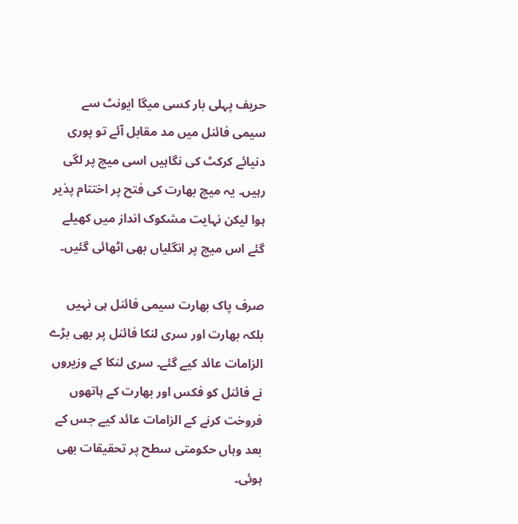حریف پہلی بار کسی میگا ایونٹ سے سیمی فائنل میں مد مقابل آئے تو پوری دنیائے کرکٹ کی نگاہیں اسی میچ پر لگی رہیں۔ یہ میچ بھارت کی فتح پر اختتام پذیر ہوا لیکن نہایت مشکوک انداز میں کھیلے گئے اس میچ پر انگلیاں بھی اٹھائی گئیں۔

صرف پاک بھارت سیمی فائنل ہی نہیں بلکہ بھارت اور سری لنکا فائنل پر بھی بڑے الزامات عائد کیے گئے۔ سری لنکا کے وزیروں نے فائنل کو فکس اور بھارت کے ہاتھوں فروخت کرنے کے الزامات عائد کیے جس کے بعد وہاں حکومتی سطح پر تحقیقات بھی ہوئی۔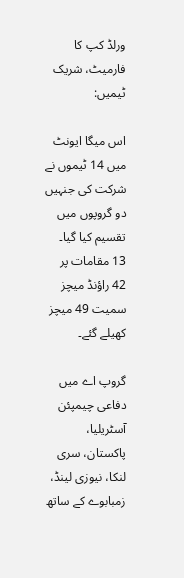ورلڈ کپ کا فارمیٹ، شریک ٹیمیں:

اس میگا ایونٹ میں 14 ٹیموں نے شرکت کی جنہیں دو گروپوں میں تقسیم کیا گیا۔ 13 مقامات پر 42 راؤنڈ میچز سمیت 49 میچز کھیلے گئے۔

گروپ اے میں دفاعی چیمپئن آسٹریلیا، پاکستان، سری لنکا، نیوزی لینڈ، زمبابوے کے ساتھ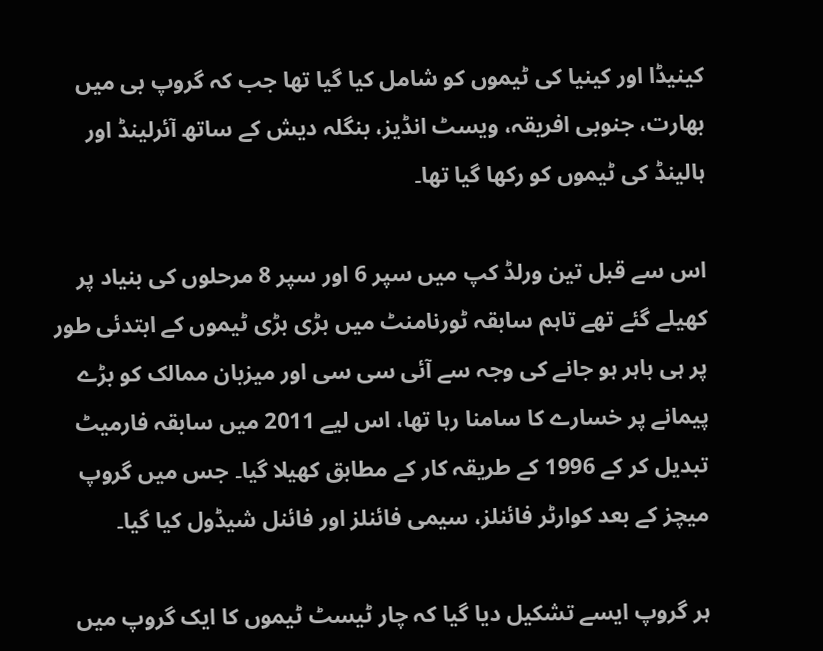کینیڈا اور کینیا کی ٹیموں کو شامل کیا گیا تھا جب کہ گروپ بی میں بھارت، جنوبی افریقہ، ویسٹ انڈیز، بنگلہ دیش کے ساتھ آئرلینڈ اور ہالینڈ کی ٹیموں کو رکھا گیا تھا۔

اس سے قبل تین ورلڈ کپ میں سپر 6 اور سپر 8 مرحلوں کی بنیاد پر کھیلے گئے تھے تاہم سابقہ ٹورنامنٹ میں بڑی بڑی ٹیموں کے ابتدئی طور پر ہی باہر ہو جانے کی وجہ سے آئی سی سی اور میزبان ممالک کو بڑے پیمانے پر خسارے کا سامنا رہا تھا، اس لیے 2011 میں سابقہ فارمیٹ تبدیل کر کے 1996 کے طریقہ کار کے مطابق کھیلا گیا۔ جس میں گروپ میچز کے بعد کوارٹر فائنلز، سیمی فائنلز اور فائنل شیڈول کیا گیا۔

ہر گروپ ایسے تشکیل دیا گیا کہ چار ٹیسٹ ٹیموں کا ایک گروپ میں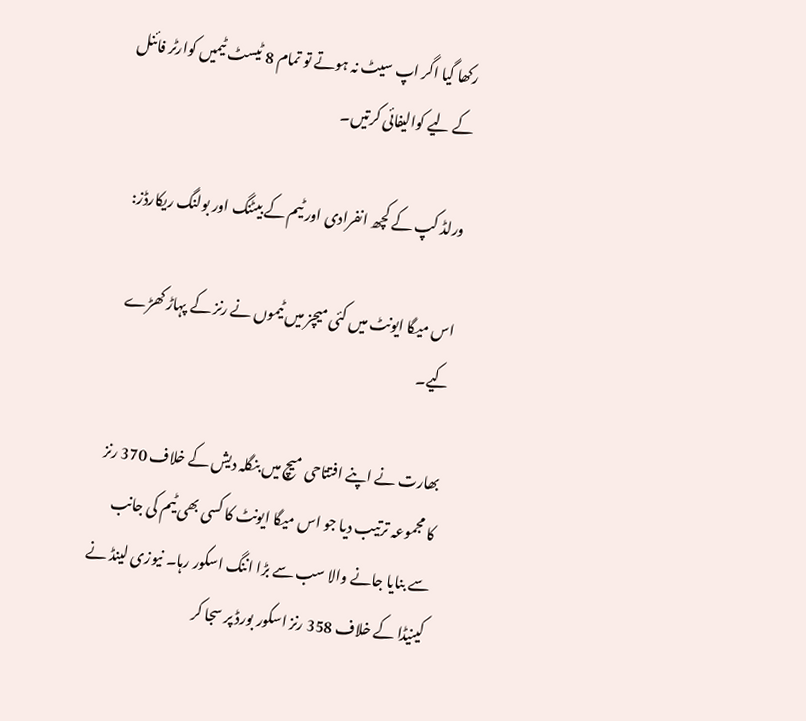رکھا گیا اگر اپ سیٹ نہ ہوتے تو تمام 8 ٹیسٹ ٹیمیں کوارٹر فائنل کے لیے کوالیفائی کرتیں۔

ورلڈ کپ کے کچھ انفرادی اور ٹیم کے بیٹنگ اور بولنگ ریکارڈز:

اس میگا ایونٹ میں کئی میچز میں ٹیموں نے رنز کے پہاڑ کھڑے کیے۔

بھارت نے اپنے افتتاحی میچ میں بنگلہ دیش کے خلاف 370 رنز کا مجموعہ ترتیب دیا جو اس میگا ایونٹ کا کسی بھی ٹیم کی جانب سے بنایا جانے والا سب سے بڑا اننگ اسکور رہا۔ نیوزی لینڈ نے کینیڈا کے خلاف 358 رنز اسکور بورڈ پر سجا کر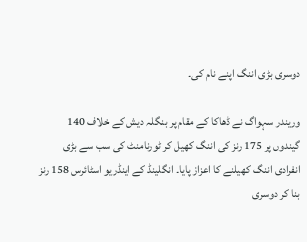دوسری بڑی اننگ اپنے نام کی۔

وریندر سہواگ نے ڈھاکا کے مقام پر بنگلہ دیش کے خلاف 140 گیندوں پر 175 رنز کی اننگ کھیل کر ٹورنامنٹ کی سب سے بڑی انفرادی اننگ کھیلنے کا اعزاز پایا۔ انگلینڈ کے اینڈریو اسٹائرس 158 رنز بنا کر دوسری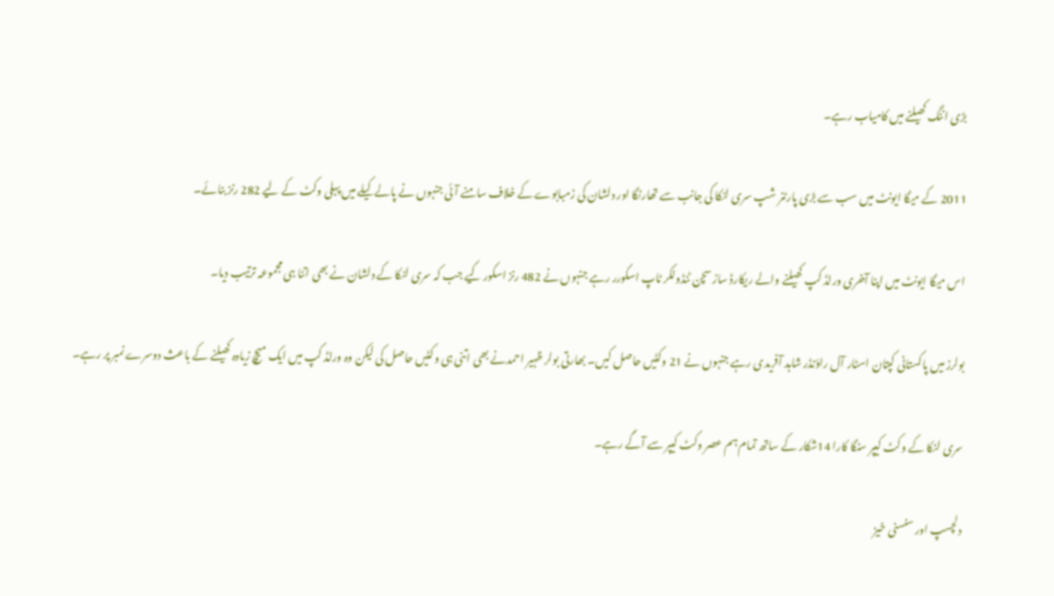بڑی اننگ کھیلنے میں کامیاب رہے۔

2011 کے میگا ایونٹ میں سب سے بڑی پارٹنر شپ سری لنکا کی جانب سے تھارنگا اور دلشان کی زمبابوے کے خلاف سامنے آئی جنہوں نے پالے کیلے میں پہلی وکٹ کے لیے 282 رنز بنائے۔

اس میگا ایونٹ میں اپنا آخری ورلڈ کپ کھیلنے والے ریکارڈ ساز سچن ٹنڈولکر ٹاپ اسکورر رہے جنہوں نے 482 رنز اسکور کیے جب کہ سری لنکا کے دلشان نے بھی اتنا ہی مجموعہ ترتیب دیا۔

بولرز میں پاکستانی کپتان اسٹار آل راؤنڈر شاہد آفریدی رہے جنہوں نے 21 وکٹیں حاصل کیں۔ بھارتی بولر ظہیر احمدنے بھی اتنی ہی وکٹیں حاصل کی لیکن وہ ورلڈ کپ میں ایک میچ زیادہ کھیلنے کے باعث دوسرے نمبر پر رہے۔

سری لنکا کے وکٹ کیپر سنگا کارا 14شکار کے ساتھ تمام ہم عصر وکٹ کیپر سے آگے رہے۔

دلچسپ اور سنسنی خیز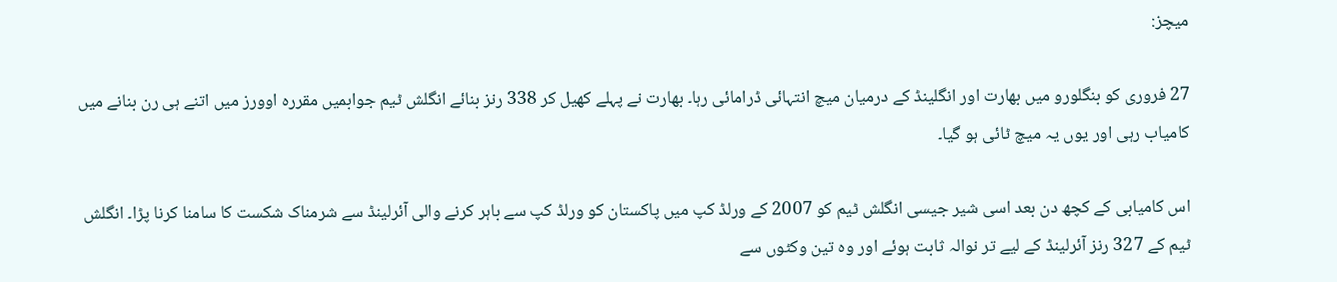میچز:

27 فروری کو بنگلورو میں بھارت اور انگلینڈ کے درمیان میچ انتہائی ڈرامائی رہا۔ بھارت نے پہلے کھیل کر 338 رنز بنائے انگلش ٹیم جوابمیں مقررہ اوورز میں اتنے ہی رن بنانے میں کامیاب رہی اور یوں یہ میچ ٹائی ہو گیا۔

اس کامیابی کے کچھ دن بعد اسی شیر جیسی انگلش ٹیم کو 2007 کے ورلڈ کپ میں پاکستان کو ورلڈ کپ سے باہر کرنے والی آئرلینڈ سے شرمناک شکست کا سامنا کرنا پڑا۔ انگلش ٹیم کے 327 رنز آئرلینڈ کے لیے تر نوالہ ثابت ہوئے اور وہ تین وکٹوں سے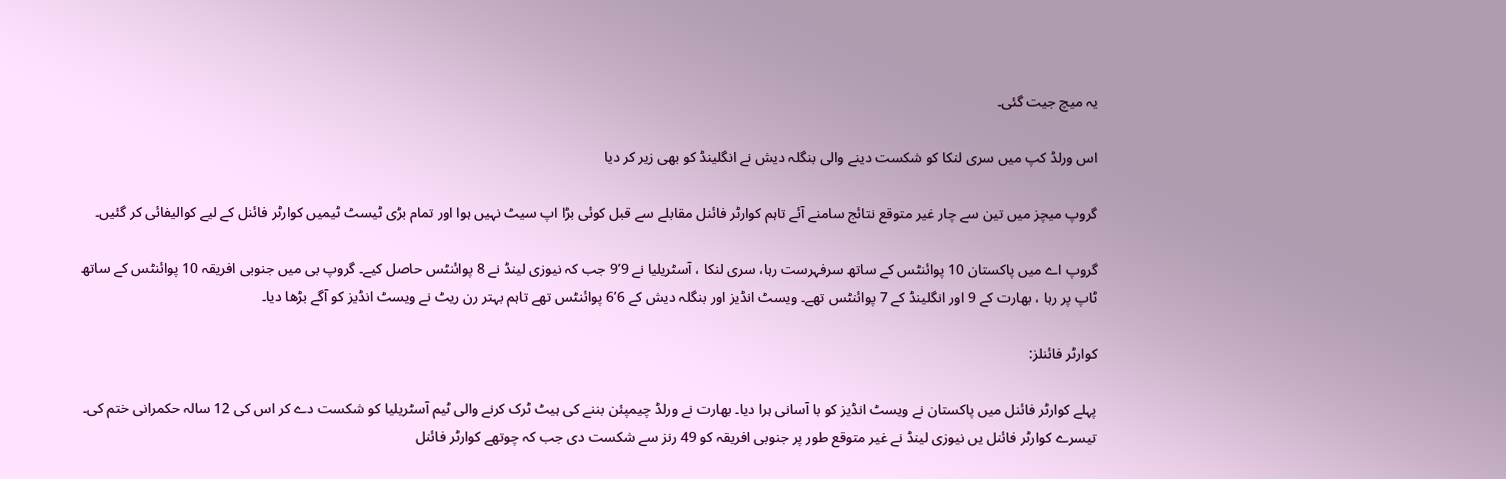یہ میچ جیت گئی۔

اس ورلڈ کپ میں سری لنکا کو شکست دینے والی بنگلہ دیش نے انگلینڈ کو بھی زیر کر دیا

گروپ میچز میں تین سے چار غیر متوقع نتائج سامنے آئے تاہم کوارٹر فائنل مقابلے سے قبل کوئی بڑا اپ سیٹ نہیں ہوا اور تمام بڑی ٹیسٹ ٹیمیں کوارٹر فائنل کے لیے کوالیفائی کر گئیں۔

گروپ اے میں پاکستان 10 پوائنٹس کے ساتھ سرفہرست رہا، سری لنکا ، آسٹریلیا نے 9’9 جب کہ نیوزی لینڈ نے 8 پوائنٹس حاصل کیے۔ گروپ بی میں جنوبی افریقہ 10 پوائنٹس کے ساتھ ٹاپ پر رہا ، بھارت کے 9 اور انگلینڈ کے 7 پوائنٹس تھے۔ ویسٹ انڈیز اور بنگلہ دیش کے 6’6 پوائنٹس تھے تاہم بہتر رن ریٹ نے ویسٹ انڈیز کو آگے بڑھا دیا۔

کوارٹر فائنلز:

پہلے کوارٹر فائنل میں پاکستان نے ویسٹ انڈیز کو با آسانی ہرا دیا۔ بھارت نے ورلڈ چیمپئن بننے کی ہیٹ ٹرک کرنے والی ٹیم آسٹریلیا کو شکست دے کر اس کی 12 سالہ حکمرانی ختم کی۔ تیسرے کوارٹر فائنل یں نیوزی لینڈ نے غیر متوقع طور پر جنوبی افریقہ کو 49 رنز سے شکست دی جب کہ چوتھے کوارٹر فائنل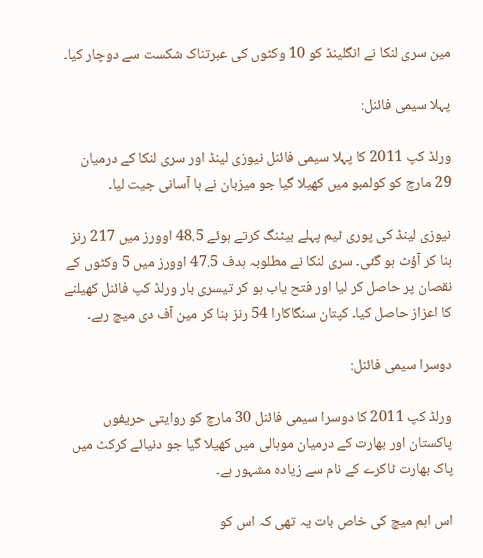مین سری لنکا نے انگلینڈ کو 10 وکٹوں کی عبرتناک شکست سے دوچار کیا۔

پہلا سیمی فائنل:

ورلڈ کپ 2011 کا پہلا سیمی فائنل نیوزی لینڈ اور سری لنکا کے درمیان 29 مارچ کو کولمبو میں کھیلا گیا جو میزبان نے با آسانی جیت لیا۔

نیوزی لینڈ کی پوری ٹیم پہلے بیٹنگ کرتے ہوئے 48.5 اوورز میں 217 رنز بنا کر آؤٹ ہو گئی۔ سری لنکا نے مطلوبہ ہدف 47.5 اوورز میں 5 وکٹوں کے نقصان پر حاصل کر لیا اور فتح یاب ہو کر تیسری بار ورلڈ کپ فائنل کھیلنے کا اعزاز حاصل کیا۔ کپتان سنگاکارا 54 رنز بنا کر مین آف دی میچ رہے۔

دوسرا سیمی فائنل:

ورلڈ کپ 2011 کا دوسرا سیمی فائنل 30 مارچ کو روایتی حریفوں پاکستان اور بھارت کے درمیان موہالی میں کھیلا گیا جو دنیائے کرکٹ میں پاک بھارت ٹاکرے کے نام سے زیادہ مشہور ہے۔

اس اہم میچ کی خاص بات یہ تھی کہ اس کو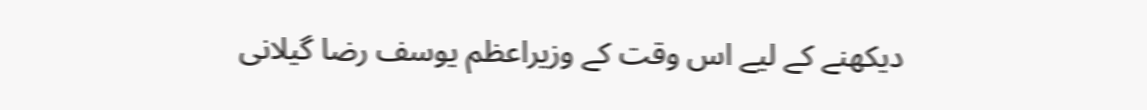دیکھنے کے لیے اس وقت کے وزیراعظم یوسف رضا گیلانی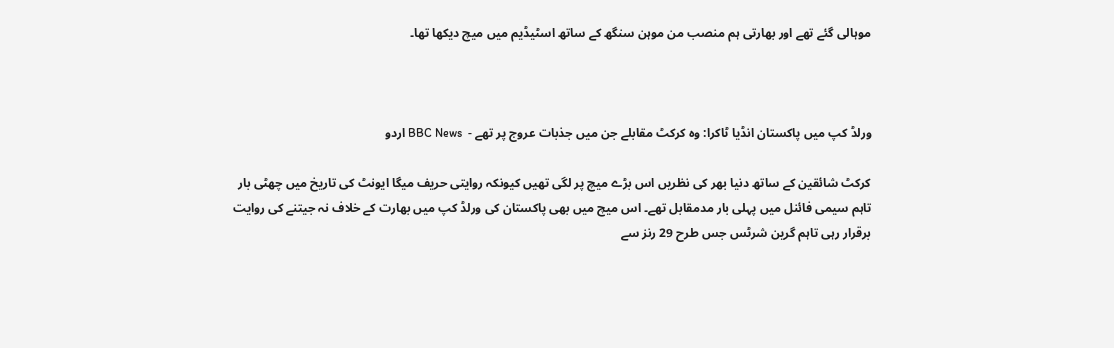موہالی گئے تھے اور بھارتی ہم منصب من موہن سنگھ کے ساتھ اسٹیڈیم میں میچ دیکھا تھا۔



ورلڈ کپ میں پاکستان انڈیا ٹاکرا: وہ کرکٹ مقابلے جن میں جذبات عروج پر تھے -  BBC News اردو

کرکٹ شائقین کے ساتھ دنیا بھر کی نظریں اس بڑے میچ پر لگی تھیں کیونکہ روایتی حریف میگا ایونٹ کی تاریخ میں چھٹی بار تاہم سیمی فائنل میں پہلی بار مدمقابل تھے۔ اس میچ میں بھی پاکستان کی ورلڈ کپ میں بھارت کے خلاف نہ جیتنے کی روایت برقرار رہی تاہم گرین شرٹس جس طرح 29 رنز سے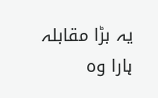یہ بڑا مقابلہ ہارا وہ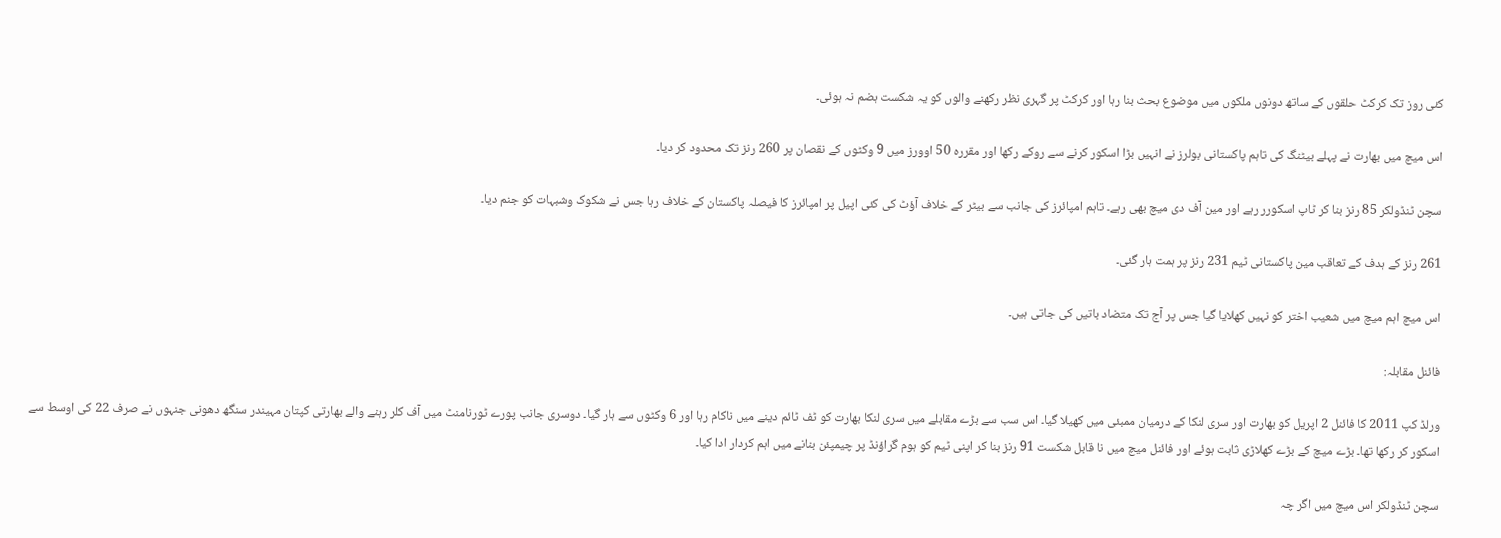کئی روز تک کرکٹ حلقوں کے ساتھ دونوں ملکوں میں موضوع بحث بنا رہا اور کرکٹ پر گہری نظر رکھنے والوں کو یہ شکست ہضم نہ ہوئی۔

اس میچ میں بھارت نے پہلے بیٹنگ کی تاہم پاکستانی بولرز نے انہیں بڑا اسکور کرنے سے روکے رکھا اور مقررہ 50 اوورز میں 9 وکٹوں کے نقصان پر 260 رنز تک محدود کر دیا۔

سچن ٹنڈولکر 85 رنز بنا کر ٹاپ اسکورر رہے اور مین آف دی میچ بھی رہے۔ تاہم امپائرز کی جانب سے بیٹر کے خلاف آؤٹ کی کئی اپیل پر امپائرز کا فیصلہ پاکستان کے خلاف رہا جس نے شکوک وشبہات کو جنم دیا۔

261 رنز کے ہدف کے تعاقب مین پاکستانی ٹیم 231 رنز پر ہمت ہار گئی۔

اس میچ اہم میچ میں شعیب اختر کو نہیں کھلایا گیا جس پر آج تک متضاد باتیں کی جاتی ہیں۔

فائنل مقابلہ:

ورلڈ کپ 2011 کا فائنل 2 اپریل کو بھارت اور سری لنکا کے درمیان ممبئی میں کھیلا گیا۔ اس سب سے بڑے مقابلے میں سری لنکا بھارت کو ٹف ٹائم دینے میں ناکام رہا اور 6 وکٹوں سے ہار گیا۔ دوسری جانب پورے ٹورنامنٹ میں آف کلر رہنے والے بھارتی کپتان مہیندر سنگھ دھونی جنہوں نے صرف 22 کی اوسط سے اسکور کر رکھا تھا۔ بڑے میچ کے بڑے کھلاڑی ثابت ہوئے اور فائنل میچ میں نا قابل شکست 91 رنز بنا کر اپنی ٹیم کو ہوم گراؤنڈ پر چیمپئن بنانے میں اہم کردار ادا کیا۔

سچن ٹنڈولکر اس میچ میں اگر چہ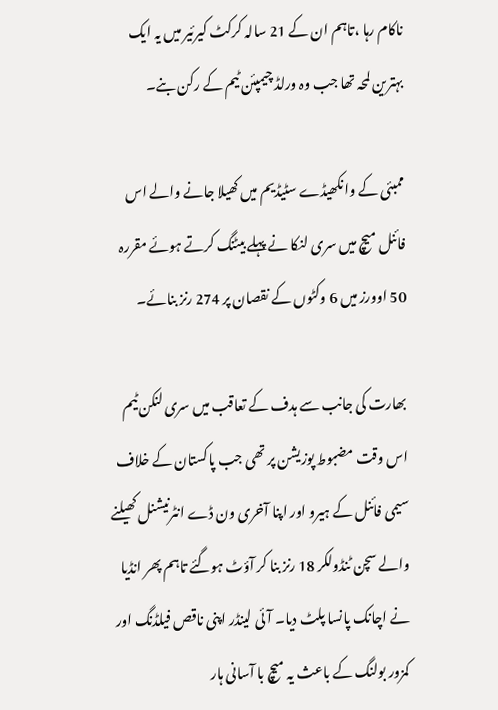ناکام رہا ،تاہم ان کے 21 سالہ کرکٹ کیرئیر میں یہ ایک بہترین لمحہ تھا جب وہ ورلڈ چیمپئن ٹیم کے رکن بنے۔

ممبئی کے وانکھیڈے سٹیڈیم میں کھیلا جانے والے اس فائنل میچ میں سری لنکا نے پہلے بیٹنگ کرتے ہوئے مقررہ 50 اوورز میں 6 وکٹوں کے نقصان پر 274 رنز بنائے۔

بھارت کی جانب سے ہدف کے تعاقب میں سری لنکن ٹیم اس وقت مضبوط پوزیشن پر تھی جب پاکستان کے خلاف سیمی فائنل کے ہیرو اور اپنا آخری ون ڈے انٹرنیشنل کھیلنے والے سچن ٹنڈولکر 18 رنز بنا کر آؤٹ ہوگئے تاہم پھر انڈیا نے اچانک پانسا پلٹ دیا۔ آئی لینڈر اپنی ناقص فیلڈنگ اور کمزور بولنگ کے باعث یہ میچ با آسانی ہار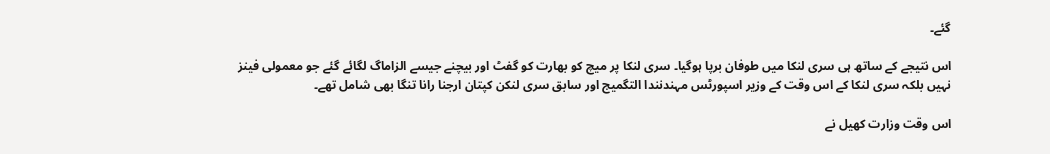گئے۔

اس نتیجے کے ساتھ ہی سری لنکا میں طوفان برپا ہوگیا۔ سری لنکا پر میچ کو بھارت کو گفٹ اور بیچنے جیسے الزاماگ لگائے گئے جو معمولی فینز نہیں بلکہ سری لنکا کے اس وقت کے وزیر اسپورٹس مہندنندا التگمیج اور سابق سری لنکن کپتان ارجنا رانا تنگا بھی شامل تھے۔

اس وقت وزارت کھیل نے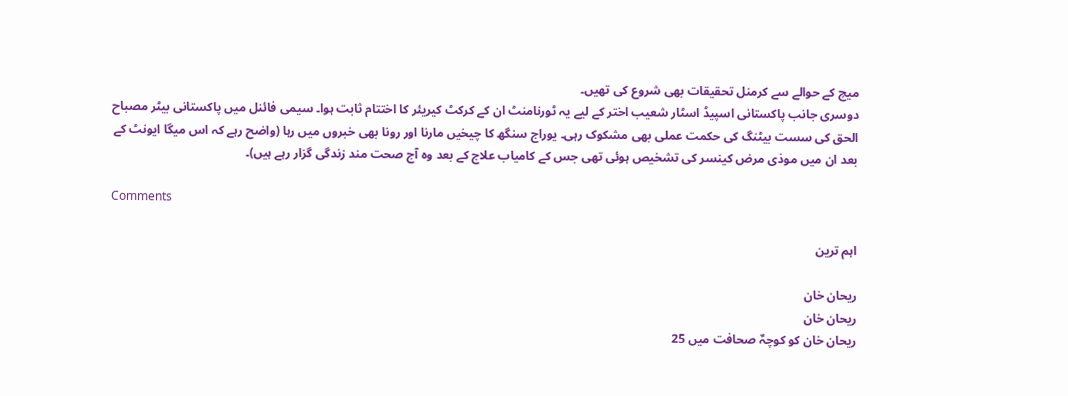میچ کے حوالے سے کرمنل تحقیقات بھی شروع کی تھیں۔
دوسری جانب پاکستانی اسپیڈ اسٹار شعیب اختر کے لیے یہ ٹورنامنٹ ان کے کرکٹ کیریئر کا اختتام ثابت ہوا۔ سیمی فائنل میں پاکستانی بیٹر مصباح الحق کی سست بیٹنگ کی حکمت عملی بھی مشکوک رہی۔ یوراج سنگھ کا چیخیں مارنا اور رونا بھی خبروں میں رہا (واضح رہے کہ اس میگا ایونٹ کے بعد ان میں موذی مرض کینسر کی تشخیص ہوئی تھی جس کے کامیاب علاج کے بعد وہ آج صحت مند زندگی گزار رہے ہیں)۔

Comments

اہم ترین

ریحان خان
ریحان خان
ریحان خان کو کوچہٌ صحافت میں 25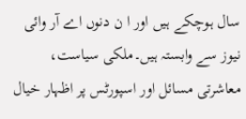سال ہوچکے ہیں اور ا ن دنوں اے آر وائی نیوز سے وابستہ ہیں۔ملکی سیاست، معاشرتی مسائل اور اسپورٹس پر اظہار خیال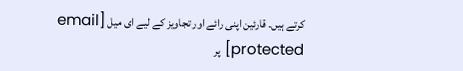کرتے ہیں۔ قارئین اپنی رائے اور تجاویز کے لیے ای میل [email protected] پر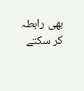بھی رابطہ کر سکتے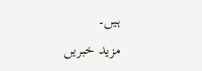ہیں۔

مزید خبریں